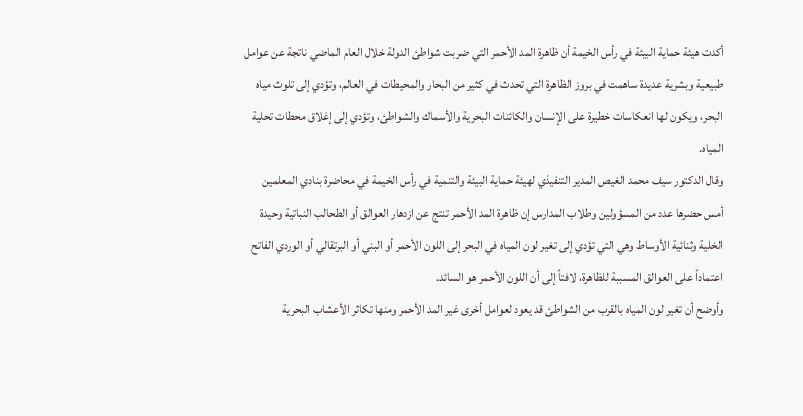أكدت هيئة حماية البيئة في رأس الخيمة أن ظاهرة المد الأحمر التي ضربت شواطئ الدولة خلال العام الماضي ناتجة عن عوامل طبيعية وبشرية عديدة ساهمت في بروز الظاهرة التي تحدث في كثير من البحار والمحيطات في العالم، وتؤدي إلى تلوث مياه البحر، ويكون لها انعكاسات خطيرة على الإنسان والكائنات البحرية والأسماك والشواطئ، وتؤدي إلى إغلاق محطات تحلية المياه.
وقال الدكتور سيف محمد الغيص المدير التنفيذي لهيئة حماية البيئة والتنمية في رأس الخيمة في محاضرة بنادي المعلمين أمس حضرها عدد من المسؤولين وطلاب المدارس إن ظاهرة المد الأحمر تنتج عن ازدهار العوالق أو الطحالب النباتية وحيدة الخلية وثنائية الأوساط وهي التي تؤدي إلى تغير لون المياه في البحر إلى اللون الأحمر أو البني أو البرتقالي أو الوردي الفاتح اعتماداً على العوالق المسببة للظاهرة، لافتاً إلى أن اللون الأحمر هو السائد.
وأوضح أن تغير لون المياه بالقرب من الشواطئ قد يعود لعوامل أخرى غير المد الأحمر ومنها تكاثر الأعشاب البحرية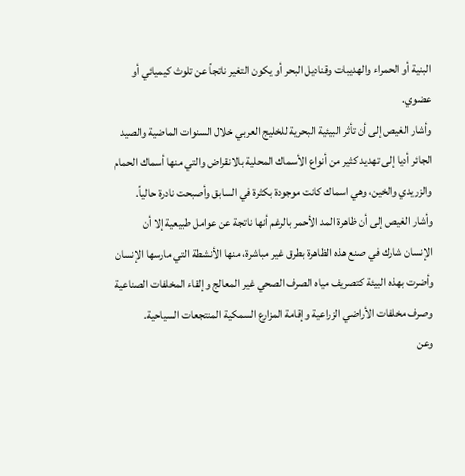البنية أو الحمراء والهديبات وقناديل البحر أو يكون التغير ناتجاً عن تلوث كيميائي أو عضوي.
وأشار الغيص إلى أن تأثر البيئية البحرية للخليج العربي خلال السنوات الماضية والصيد الجائر أديا إلى تهديد كثير من أنواع الأسماك المحلية بالانقراض والتي منها أسماك الحمام والزريدي والخين، وهي اسماك كانت موجودة بكثرة في السابق وأصبحت نادرة حالياً.
وأشار الغيص إلى أن ظاهرة المد الأحمر بالرغم أنها ناتجة عن عوامل طبيعية إلا أن الإنسان شارك في صنع هذه الظاهرة بطرق غير مباشرة، منها الأنشطة التي مارسها الإنسان وأضرت بهذه البيئة كتصريف مياه الصرف الصحي غير المعالج وإلقاء المخلفات الصناعية وصرف مخلفات الأراضي الزراعية وإقامة المزارع السمكية المنتجعات السياحية.
وعن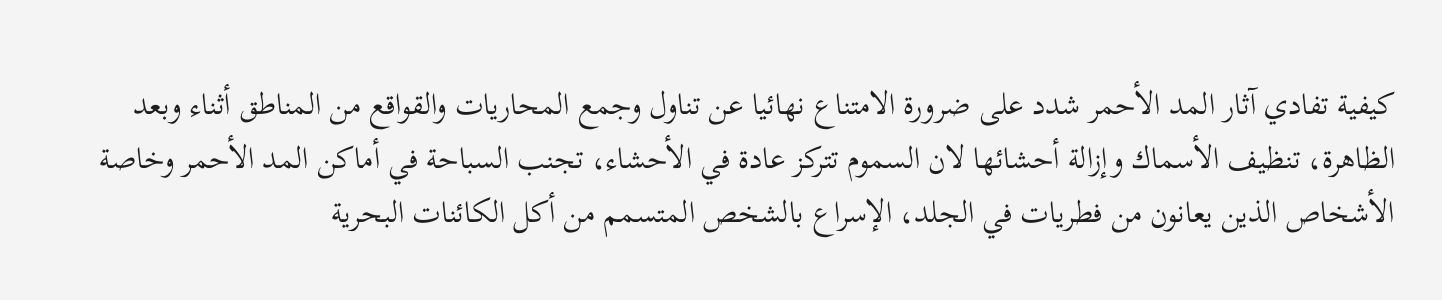كيفية تفادي آثار المد الأحمر شدد على ضرورة الامتناع نهائيا عن تناول وجمع المحاريات والقواقع من المناطق أثناء وبعد الظاهرة، تنظيف الأسماك وإزالة أحشائها لان السموم تتركز عادة في الأحشاء، تجنب السباحة في أماكن المد الأحمر وخاصة الأشخاص الذين يعانون من فطريات في الجلد، الإسراع بالشخص المتسمم من أكل الكائنات البحرية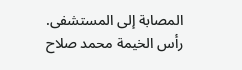المصابة إلى المستشفى.
رأس الخيمة محمد صلاح